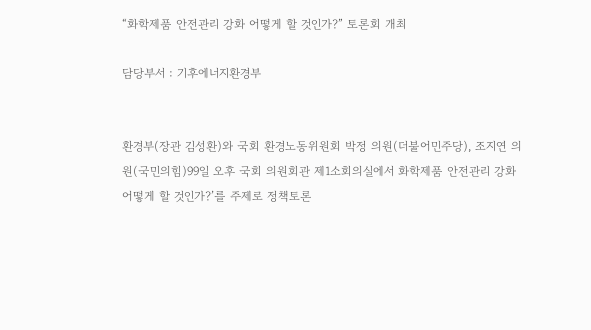“화학제품 안전관리 강화 어떻게 할 것인가?” 토론회 개최

담당부서 : 기후에너지환경부


환경부(장관 김성환)와 국회 환경노동위원회 박정 의원(더불어민주당), 조지연 의원(국민의힘)99일 오후 국회 의원회관 제1소회의실에서 화학제품 안전관리 강화 어떻게 할 것인가?’를 주제로 정책토론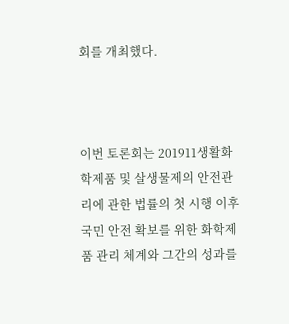회를 개최했다.



이번 토론회는 201911생활화학제품 및 살생물제의 안전관리에 관한 법률의 첫 시행 이후 국민 안전 확보를 위한 화학제품 관리 체계와 그간의 성과를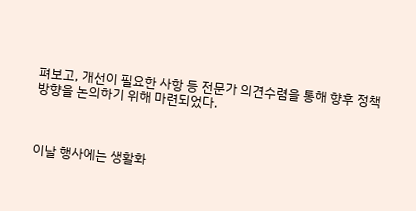펴보고, 개선이 필요한 사항 등 전문가 의견수렴을 통해 향후 정책 방향을 논의하기 위해 마련되었다.



이날 행사에는 생활화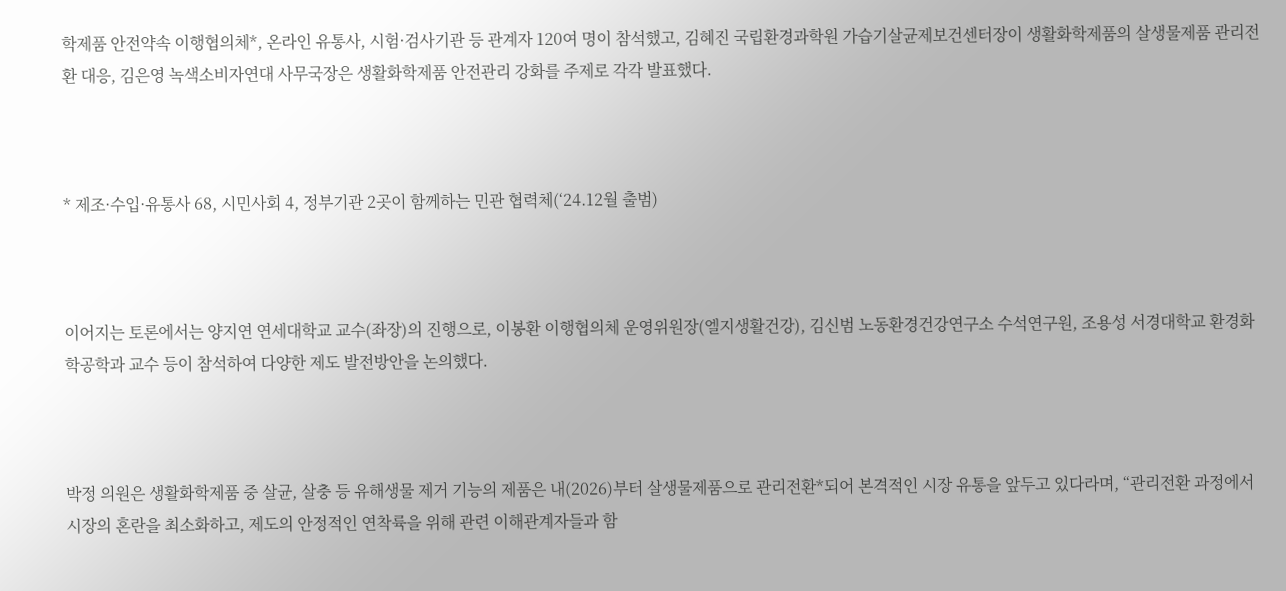학제품 안전약속 이행협의체*, 온라인 유통사, 시험·검사기관 등 관계자 120여 명이 참석했고, 김혜진 국립환경과학원 가습기살균제보건센터장이 생활화학제품의 살생물제품 관리전환 대응, 김은영 녹색소비자연대 사무국장은 생활화학제품 안전관리 강화를 주제로 각각 발표했다.



* 제조·수입·유통사 68, 시민사회 4, 정부기관 2곳이 함께하는 민관 협력체(‘24.12월 출범)



이어지는 토론에서는 양지연 연세대학교 교수(좌장)의 진행으로, 이봉환 이행협의체 운영위원장(엘지생활건강), 김신범 노동환경건강연구소 수석연구원, 조용성 서경대학교 환경화학공학과 교수 등이 참석하여 다양한 제도 발전방안을 논의했다.



박정 의원은 생활화학제품 중 살균, 살충 등 유해생물 제거 기능의 제품은 내(2026)부터 살생물제품으로 관리전환*되어 본격적인 시장 유통을 앞두고 있다라며, “관리전환 과정에서 시장의 혼란을 최소화하고, 제도의 안정적인 연착륙을 위해 관련 이해관계자들과 함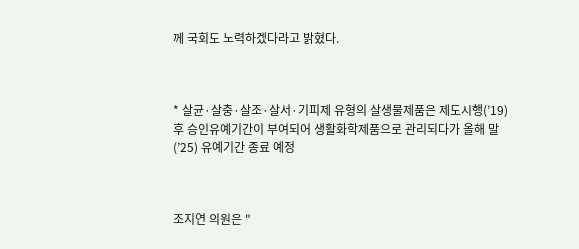께 국회도 노력하겠다라고 밝혔다.



* 살균·살충·살조·살서·기피제 유형의 살생물제품은 제도시행(’19) 후 승인유예기간이 부여되어 생활화학제품으로 관리되다가 올해 말(’25) 유예기간 종료 예정



조지연 의원은 "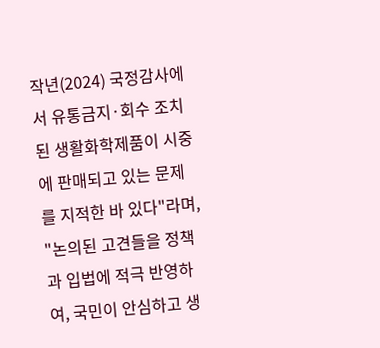작년(2024) 국정감사에서 유통금지·회수 조치된 생활화학제품이 시중에 판매되고 있는 문제를 지적한 바 있다"라며, "논의된 고견들을 정책과 입법에 적극 반영하여, 국민이 안심하고 생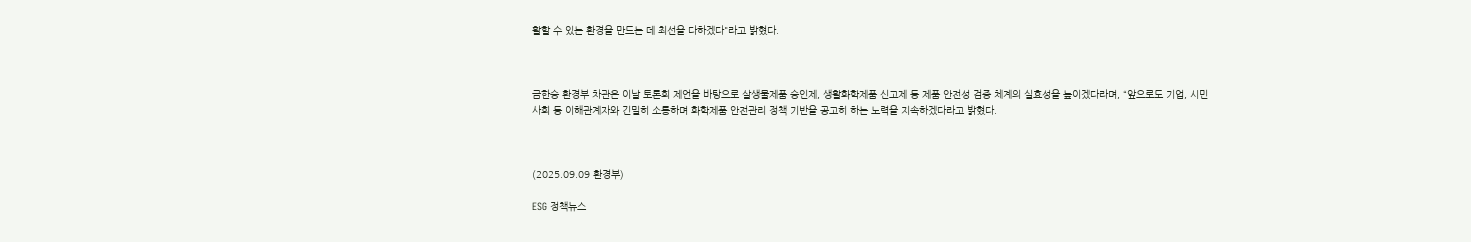활할 수 있는 환경을 만드는 데 최선을 다하겠다"라고 밝혔다.



금한승 환경부 차관은 이날 토론회 제언을 바탕으로 살생물제품 승인제, 생활화학제품 신고제 등 제품 안전성 검증 체계의 실효성을 높이겠다라며, “앞으로도 기업, 시민사회 등 이해관계자와 긴밀히 소통하며 화학제품 안전관리 정책 기반을 공고히 하는 노력을 지속하겠다라고 밝혔다.



(2025.09.09 환경부)

ESG 정책뉴스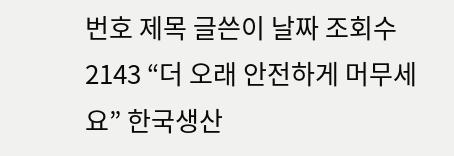번호 제목 글쓴이 날짜 조회수
2143 “더 오래 안전하게 머무세요” 한국생산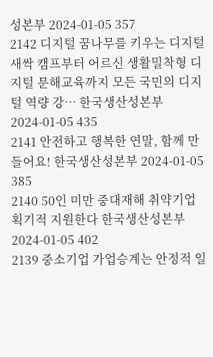성본부 2024-01-05 357
2142 디지털 꿈나무를 키우는 디지털새싹 캠프부터 어르신 생활밀착형 디지털 문해교육까지 모든 국민의 디지털 역량 강… 한국생산성본부 2024-01-05 435
2141 안전하고 행복한 연말, 함께 만들어요! 한국생산성본부 2024-01-05 385
2140 50인 미만 중대재해 취약기업 획기적 지원한다 한국생산성본부 2024-01-05 402
2139 중소기업 가업승계는 안정적 일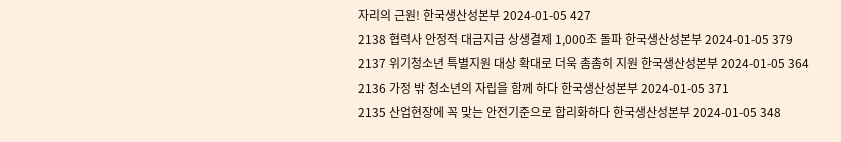자리의 근원! 한국생산성본부 2024-01-05 427
2138 협력사 안정적 대금지급 상생결제 1,000조 돌파 한국생산성본부 2024-01-05 379
2137 위기청소년 특별지원 대상 확대로 더욱 촘촘히 지원 한국생산성본부 2024-01-05 364
2136 가정 밖 청소년의 자립을 함께 하다 한국생산성본부 2024-01-05 371
2135 산업현장에 꼭 맞는 안전기준으로 합리화하다 한국생산성본부 2024-01-05 348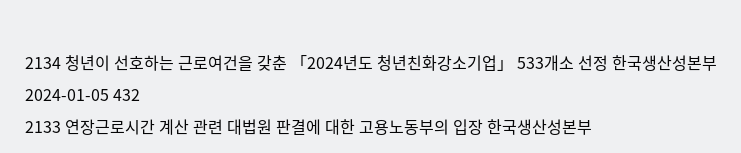2134 청년이 선호하는 근로여건을 갖춘 「2024년도 청년친화강소기업」 533개소 선정 한국생산성본부 2024-01-05 432
2133 연장근로시간 계산 관련 대법원 판결에 대한 고용노동부의 입장 한국생산성본부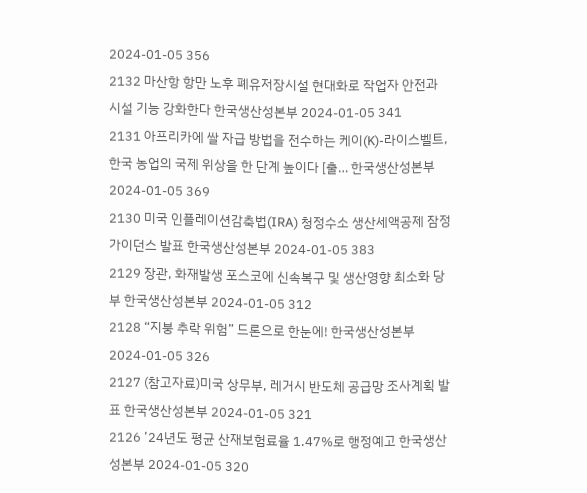2024-01-05 356
2132 마산항 항만 노후 폐유저장시설 현대화로 작업자 안전과 시설 기능 강화한다 한국생산성본부 2024-01-05 341
2131 아프리카에 쌀 자급 방법을 전수하는 케이(K)-라이스벨트, 한국 농업의 국제 위상을 한 단계 높이다 [출… 한국생산성본부 2024-01-05 369
2130 미국 인플레이션감축법(IRA) 청정수소 생산세액공제 잠정 가이던스 발표 한국생산성본부 2024-01-05 383
2129 장관, 화재발생 포스코에 신속복구 및 생산영향 최소화 당부 한국생산성본부 2024-01-05 312
2128 “지붕 추락 위험” 드론으로 한눈에! 한국생산성본부 2024-01-05 326
2127 (참고자료)미국 상무부, 레거시 반도체 공급망 조사계획 발표 한국생산성본부 2024-01-05 321
2126 ’24년도 평균 산재보험료율 1.47%로 행정예고 한국생산성본부 2024-01-05 320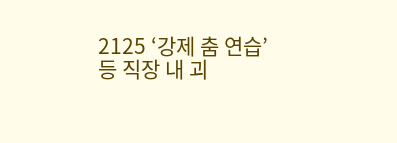2125 ‘강제 춤 연습’ 등 직장 내 괴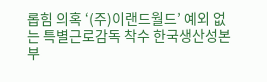롭힘 의혹 ‘(주)이랜드월드’ 예외 없는 특별근로감독 착수 한국생산성본부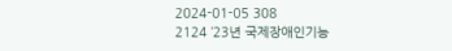2024-01-05 308
2124 ’23년 국제장애인기능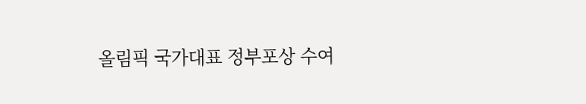올림픽 국가대표 정부포상 수여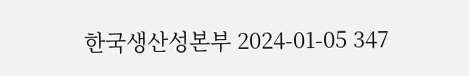한국생산성본부 2024-01-05 347